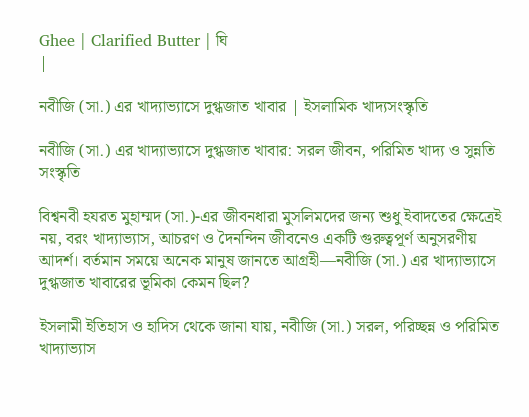Ghee | Clarified Butter | ঘি
|

নবীজি (সা.) এর খাদ্যাভ্যাসে দুগ্ধজাত খাবার | ইসলামিক খাদ্যসংস্কৃতি

নবীজি (সা.) এর খাদ্যাভ্যাসে দুগ্ধজাত খাবার: সরল জীবন, পরিমিত খাদ্য ও সুন্নতি সংস্কৃতি

বিশ্বনবী হযরত মুহাম্মদ (সা.)-এর জীবনধারা মুসলিমদের জন্য শুধু ইবাদতের ক্ষেত্রেই নয়, বরং খাদ্যাভ্যাস, আচরণ ও দৈনন্দিন জীবনেও একটি গুরুত্বপূর্ণ অনুসরণীয় আদর্শ। বর্তমান সময়ে অনেক মানুষ জানতে আগ্রহী—নবীজি (সা.) এর খাদ্যাভ্যাসে দুগ্ধজাত খাবারের ভূমিকা কেমন ছিল?

ইসলামী ইতিহাস ও হাদিস থেকে জানা যায়, নবীজি (সা.) সরল, পরিচ্ছন্ন ও পরিমিত খাদ্যাভ্যাস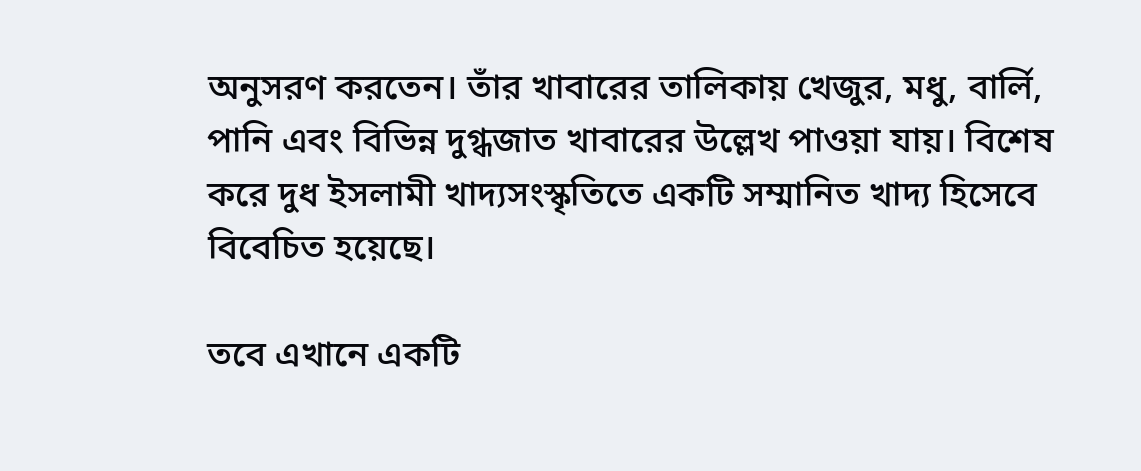অনুসরণ করতেন। তাঁর খাবারের তালিকায় খেজুর, মধু, বার্লি, পানি এবং বিভিন্ন দুগ্ধজাত খাবারের উল্লেখ পাওয়া যায়। বিশেষ করে দুধ ইসলামী খাদ্যসংস্কৃতিতে একটি সম্মানিত খাদ্য হিসেবে বিবেচিত হয়েছে।

তবে এখানে একটি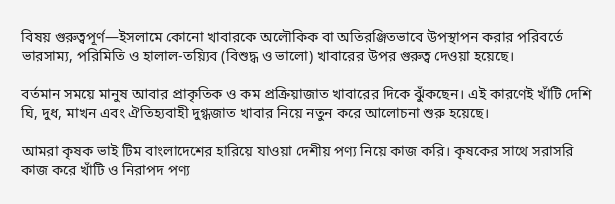বিষয় গুরুত্বপূর্ণ—ইসলামে কোনো খাবারকে অলৌকিক বা অতিরঞ্জিতভাবে উপস্থাপন করার পরিবর্তে ভারসাম্য, পরিমিতি ও হালাল-তয়্যিব (বিশুদ্ধ ও ভালো) খাবারের উপর গুরুত্ব দেওয়া হয়েছে।

বর্তমান সময়ে মানুষ আবার প্রাকৃতিক ও কম প্রক্রিয়াজাত খাবারের দিকে ঝুঁকছেন। এই কারণেই খাঁটি দেশি ঘি, দুধ, মাখন এবং ঐতিহ্যবাহী দুগ্ধজাত খাবার নিয়ে নতুন করে আলোচনা শুরু হয়েছে।

আমরা কৃষক ভাই টিম বাংলাদেশের হারিয়ে যাওয়া দেশীয় পণ্য নিয়ে কাজ করি। কৃষকের সাথে সরাসরি কাজ করে খাঁটি ও নিরাপদ পণ্য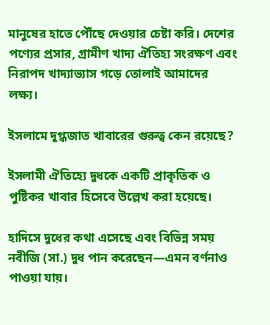মানুষের হাতে পৌঁছে দেওয়ার চেষ্টা করি। দেশের পণ্যের প্রসার, গ্রামীণ খাদ্য ঐতিহ্য সংরক্ষণ এবং নিরাপদ খাদ্যাভ্যাস গড়ে তোলাই আমাদের লক্ষ্য।

ইসলামে দুগ্ধজাত খাবারের গুরুত্ব কেন রয়েছে?

ইসলামী ঐতিহ্যে দুধকে একটি প্রাকৃতিক ও পুষ্টিকর খাবার হিসেবে উল্লেখ করা হয়েছে।

হাদিসে দুধের কথা এসেছে এবং বিভিন্ন সময় নবীজি (সা.) দুধ পান করেছেন—এমন বর্ণনাও পাওয়া যায়।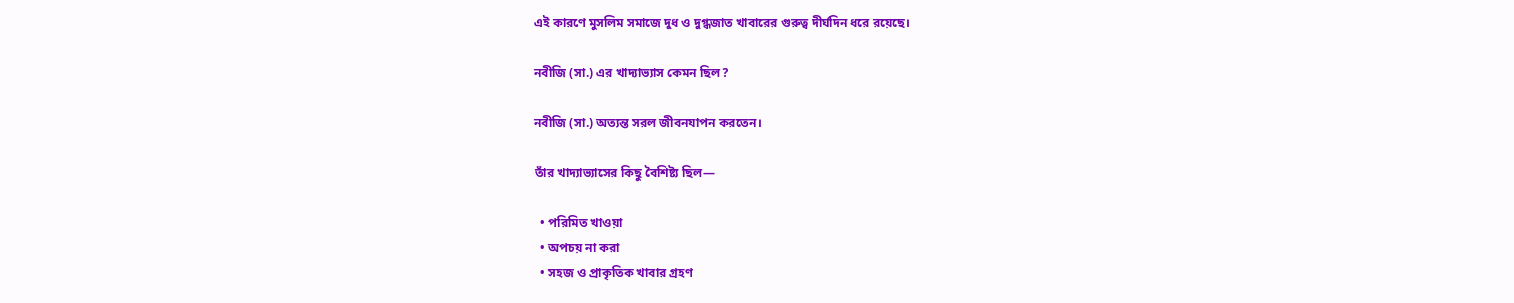এই কারণে মুসলিম সমাজে দুধ ও দুগ্ধজাত খাবারের গুরুত্ব দীর্ঘদিন ধরে রয়েছে।

নবীজি (সা.) এর খাদ্যাভ্যাস কেমন ছিল?

নবীজি (সা.) অত্যন্ত সরল জীবনযাপন করতেন।

তাঁর খাদ্যাভ্যাসের কিছু বৈশিষ্ট্য ছিল—

  • পরিমিত খাওয়া
  • অপচয় না করা
  • সহজ ও প্রাকৃতিক খাবার গ্রহণ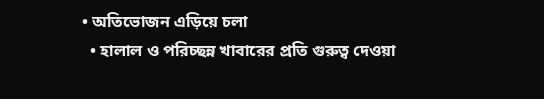• অতিভোজন এড়িয়ে চলা
  • হালাল ও পরিচ্ছন্ন খাবারের প্রতি গুরুত্ব দেওয়া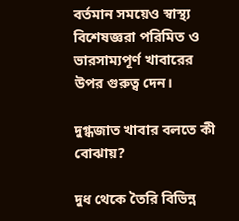বর্তমান সময়েও স্বাস্থ্য বিশেষজ্ঞরা পরিমিত ও ভারসাম্যপূর্ণ খাবারের উপর গুরুত্ব দেন।

দুগ্ধজাত খাবার বলতে কী বোঝায়?

দুধ থেকে তৈরি বিভিন্ন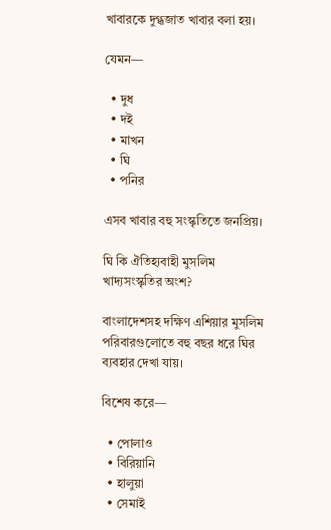খাবারকে দুগ্ধজাত খাবার বলা হয়।

যেমন—

  • দুধ
  • দই
  • মাখন
  • ঘি
  • পনির

এসব খাবার বহু সংস্কৃতিতে জনপ্রিয়।

ঘি কি ঐতিহ্যবাহী মুসলিম খাদ্যসংস্কৃতির অংশ?

বাংলাদেশসহ দক্ষিণ এশিয়ার মুসলিম পরিবারগুলোতে বহু বছর ধরে ঘির ব্যবহার দেখা যায়।

বিশেষ করে—

  • পোলাও
  • বিরিয়ানি
  • হালুয়া
  • সেমাই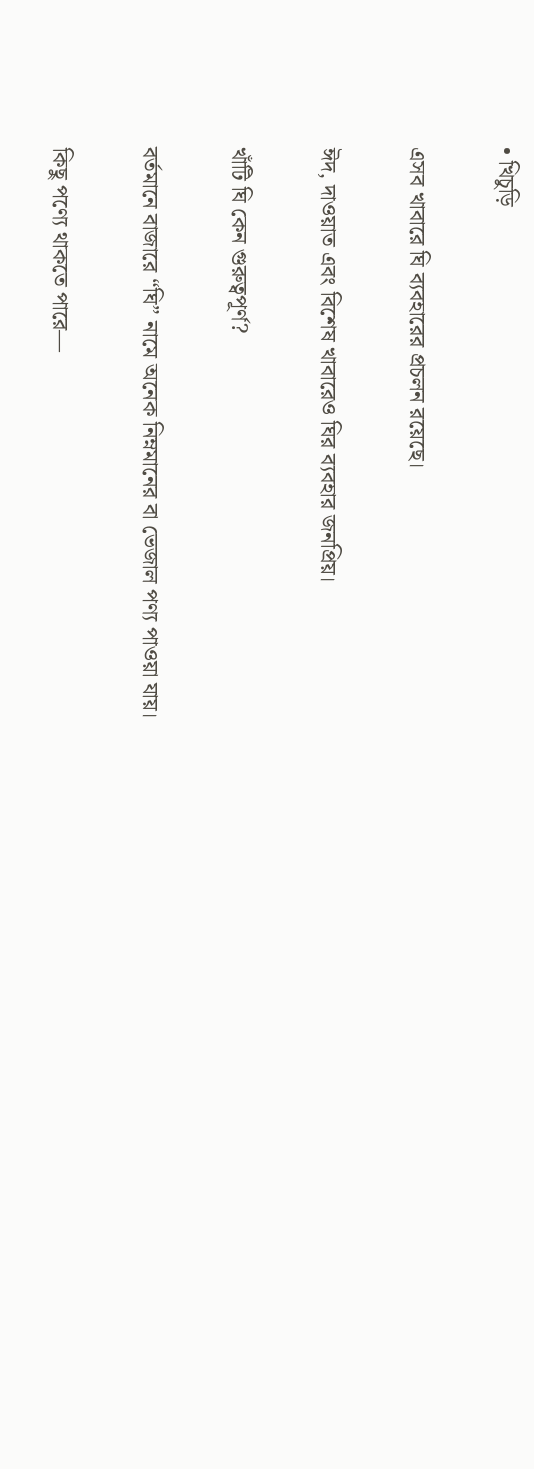• খিচুড়ি

এসব খাবারে ঘি ব্যবহারের প্রচলন রয়েছে।

ঈদ, দাওয়াত এবং বিশেষ খাবারেও ঘির ব্যবহার জনপ্রিয়।

খাঁটি ঘি কেন গুরুত্বপূর্ণ?

বর্তমানে বাজারে “ঘি” নামে অনেক নিম্নমানের বা ভেজাল পণ্য পাওয়া যায়।

কিছু পণ্যে থাকতে পারে—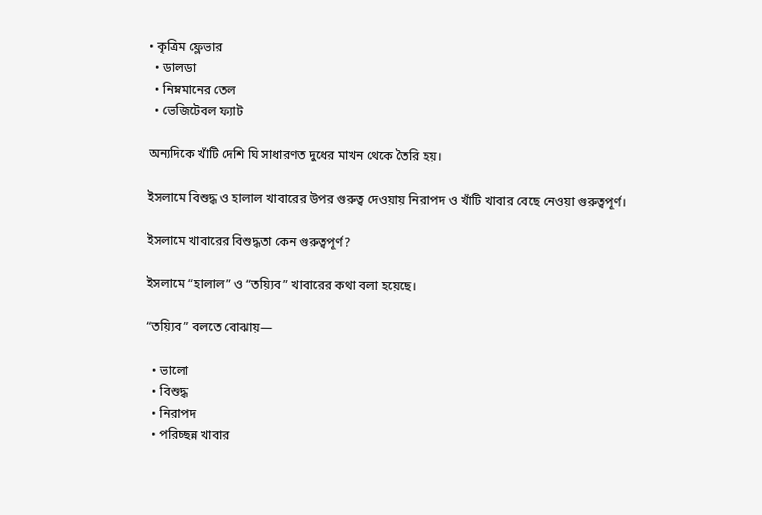• কৃত্রিম ফ্লেভার
  • ডালডা
  • নিম্নমানের তেল
  • ভেজিটেবল ফ্যাট

অন্যদিকে খাঁটি দেশি ঘি সাধারণত দুধের মাখন থেকে তৈরি হয়।

ইসলামে বিশুদ্ধ ও হালাল খাবারের উপর গুরুত্ব দেওয়ায় নিরাপদ ও খাঁটি খাবার বেছে নেওয়া গুরুত্বপূর্ণ।

ইসলামে খাবারের বিশুদ্ধতা কেন গুরুত্বপূর্ণ?

ইসলামে “হালাল” ও “তয়্যিব” খাবারের কথা বলা হয়েছে।

“তয়্যিব” বলতে বোঝায়—

  • ভালো
  • বিশুদ্ধ
  • নিরাপদ
  • পরিচ্ছন্ন খাবার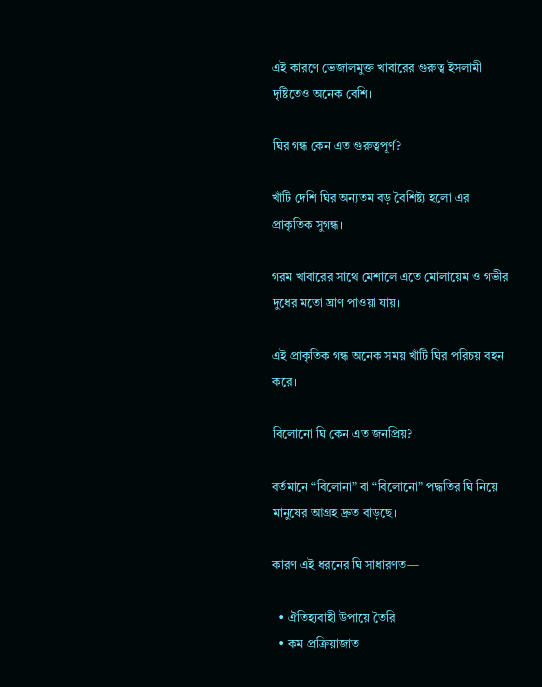এই কারণে ভেজালমুক্ত খাবারের গুরুত্ব ইসলামী দৃষ্টিতেও অনেক বেশি।

ঘির গন্ধ কেন এত গুরুত্বপূর্ণ?

খাঁটি দেশি ঘির অন্যতম বড় বৈশিষ্ট্য হলো এর প্রাকৃতিক সুগন্ধ।

গরম খাবারের সাথে মেশালে এতে মোলায়েম ও গভীর দুধের মতো ঘ্রাণ পাওয়া যায়।

এই প্রাকৃতিক গন্ধ অনেক সময় খাঁটি ঘির পরিচয় বহন করে।

বিলোনো ঘি কেন এত জনপ্রিয়?

বর্তমানে “বিলোনা” বা “বিলোনো” পদ্ধতির ঘি নিয়ে মানুষের আগ্রহ দ্রুত বাড়ছে।

কারণ এই ধরনের ঘি সাধারণত—

  • ঐতিহ্যবাহী উপায়ে তৈরি
  • কম প্রক্রিয়াজাত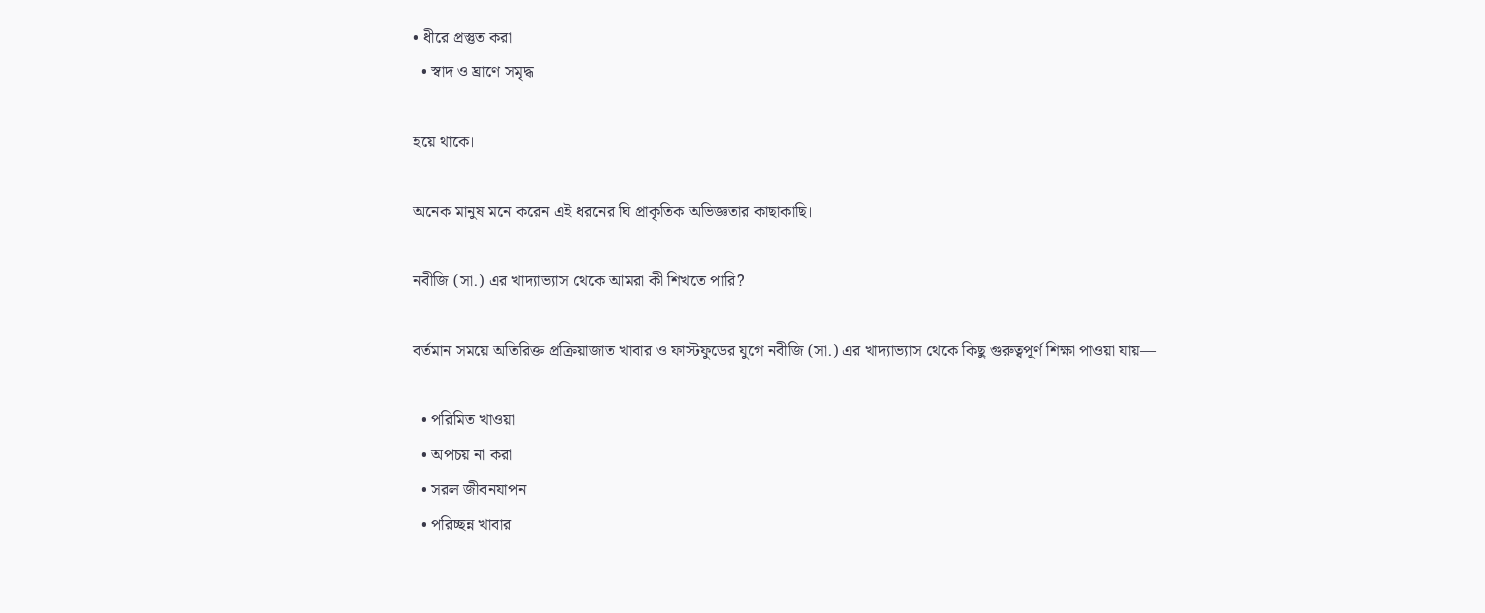• ধীরে প্রস্তুত করা
  • স্বাদ ও ঘ্রাণে সমৃদ্ধ

হয়ে থাকে।

অনেক মানুষ মনে করেন এই ধরনের ঘি প্রাকৃতিক অভিজ্ঞতার কাছাকাছি।

নবীজি (সা.) এর খাদ্যাভ্যাস থেকে আমরা কী শিখতে পারি?

বর্তমান সময়ে অতিরিক্ত প্রক্রিয়াজাত খাবার ও ফাস্টফুডের যুগে নবীজি (সা.) এর খাদ্যাভ্যাস থেকে কিছু গুরুত্বপূর্ণ শিক্ষা পাওয়া যায়—

  • পরিমিত খাওয়া
  • অপচয় না করা
  • সরল জীবনযাপন
  • পরিচ্ছন্ন খাবার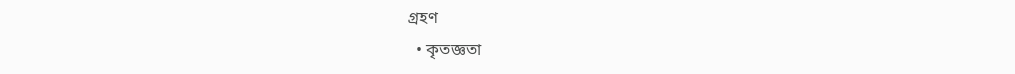গ্রহণ
  • কৃতজ্ঞতা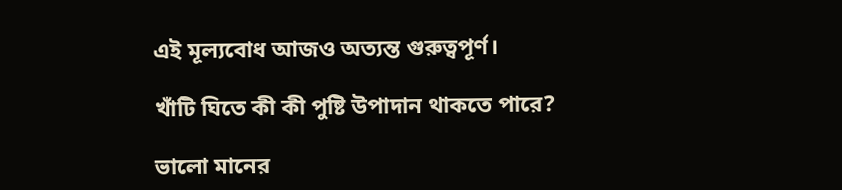এই মূল্যবোধ আজও অত্যন্ত গুরুত্বপূর্ণ।

খাঁটি ঘিতে কী কী পুষ্টি উপাদান থাকতে পারে?

ভালো মানের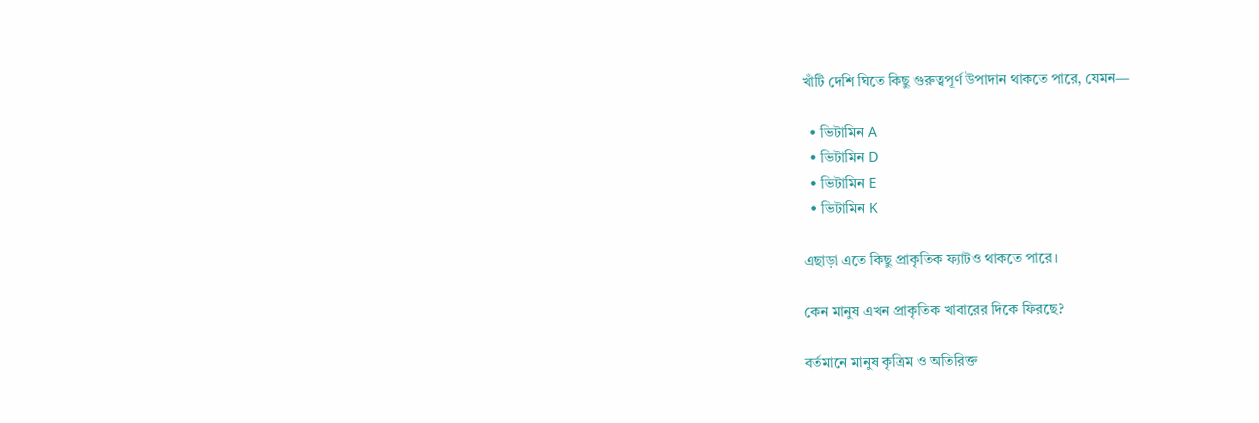খাঁটি দেশি ঘিতে কিছু গুরুত্বপূর্ণ উপাদান থাকতে পারে, যেমন—

  • ভিটামিন A
  • ভিটামিন D
  • ভিটামিন E
  • ভিটামিন K

এছাড়া এতে কিছু প্রাকৃতিক ফ্যাটও থাকতে পারে।

কেন মানুষ এখন প্রাকৃতিক খাবারের দিকে ফিরছে?

বর্তমানে মানুষ কৃত্রিম ও অতিরিক্ত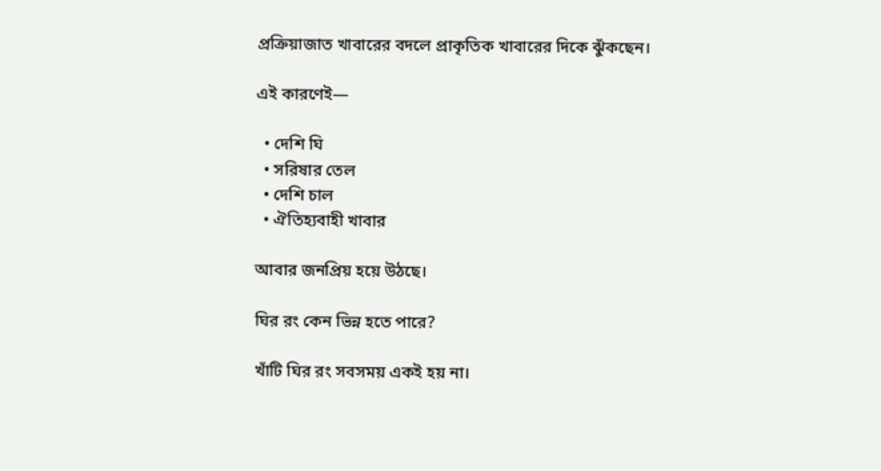প্রক্রিয়াজাত খাবারের বদলে প্রাকৃতিক খাবারের দিকে ঝুঁকছেন।

এই কারণেই—

  • দেশি ঘি
  • সরিষার তেল
  • দেশি চাল
  • ঐতিহ্যবাহী খাবার

আবার জনপ্রিয় হয়ে উঠছে।

ঘির রং কেন ভিন্ন হতে পারে?

খাঁটি ঘির রং সবসময় একই হয় না।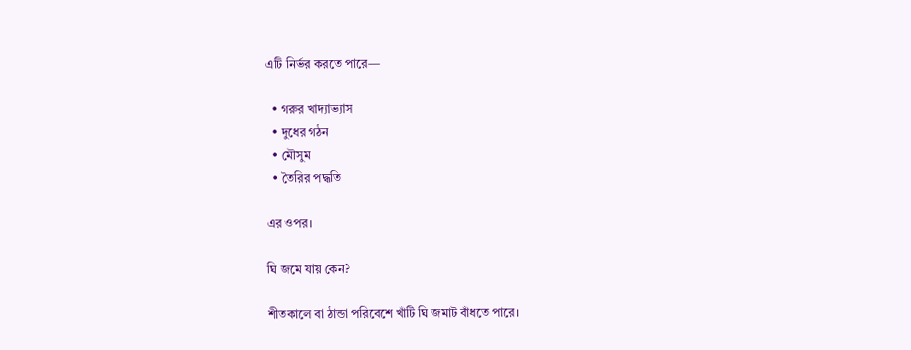এটি নির্ভর করতে পারে—

  • গরুর খাদ্যাভ্যাস
  • দুধের গঠন
  • মৌসুম
  • তৈরির পদ্ধতি

এর ওপর।

ঘি জমে যায় কেন?

শীতকালে বা ঠান্ডা পরিবেশে খাঁটি ঘি জমাট বাঁধতে পারে।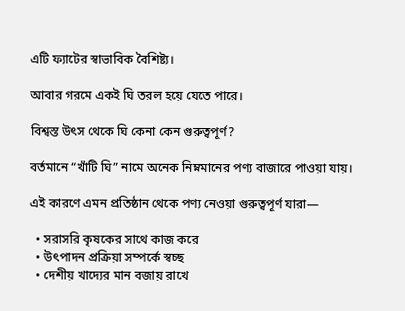এটি ফ্যাটের স্বাভাবিক বৈশিষ্ট্য।

আবার গরমে একই ঘি তরল হয়ে যেতে পারে।

বিশ্বস্ত উৎস থেকে ঘি কেনা কেন গুরুত্বপূর্ণ?

বর্তমানে “খাঁটি ঘি” নামে অনেক নিম্নমানের পণ্য বাজারে পাওয়া যায়।

এই কারণে এমন প্রতিষ্ঠান থেকে পণ্য নেওয়া গুরুত্বপূর্ণ যারা—

  • সরাসরি কৃষকের সাথে কাজ করে
  • উৎপাদন প্রক্রিয়া সম্পর্কে স্বচ্ছ
  • দেশীয় খাদ্যের মান বজায় রাখে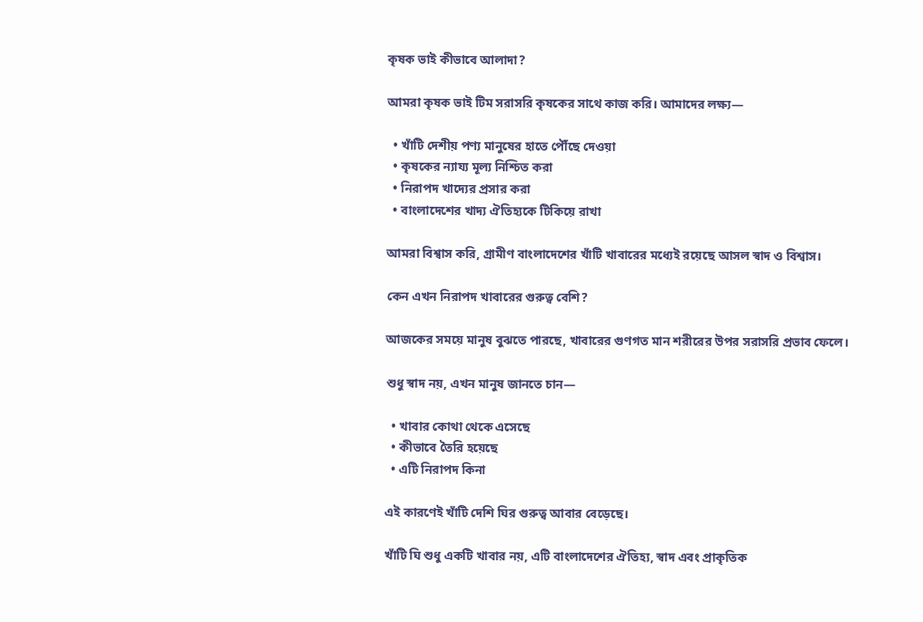কৃষক ভাই কীভাবে আলাদা?

আমরা কৃষক ভাই টিম সরাসরি কৃষকের সাথে কাজ করি। আমাদের লক্ষ্য—

  • খাঁটি দেশীয় পণ্য মানুষের হাতে পৌঁছে দেওয়া
  • কৃষকের ন্যায্য মূল্য নিশ্চিত করা
  • নিরাপদ খাদ্যের প্রসার করা
  • বাংলাদেশের খাদ্য ঐতিহ্যকে টিকিয়ে রাখা

আমরা বিশ্বাস করি, গ্রামীণ বাংলাদেশের খাঁটি খাবারের মধ্যেই রয়েছে আসল স্বাদ ও বিশ্বাস।

কেন এখন নিরাপদ খাবারের গুরুত্ব বেশি?

আজকের সময়ে মানুষ বুঝতে পারছে, খাবারের গুণগত মান শরীরের উপর সরাসরি প্রভাব ফেলে।

শুধু স্বাদ নয়, এখন মানুষ জানতে চান—

  • খাবার কোথা থেকে এসেছে
  • কীভাবে তৈরি হয়েছে
  • এটি নিরাপদ কিনা

এই কারণেই খাঁটি দেশি ঘির গুরুত্ব আবার বেড়েছে।

খাঁটি ঘি শুধু একটি খাবার নয়, এটি বাংলাদেশের ঐতিহ্য, স্বাদ এবং প্রাকৃতিক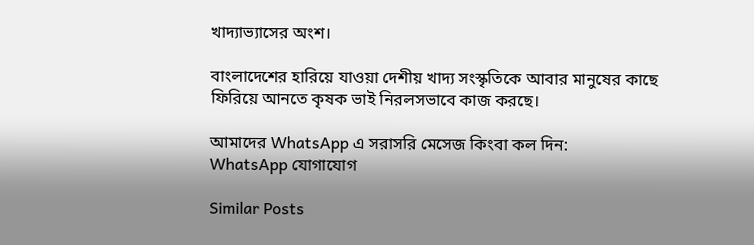খাদ্যাভ্যাসের অংশ।

বাংলাদেশের হারিয়ে যাওয়া দেশীয় খাদ্য সংস্কৃতিকে আবার মানুষের কাছে ফিরিয়ে আনতে কৃষক ভাই নিরলসভাবে কাজ করছে।

আমাদের WhatsApp এ সরাসরি মেসেজ কিংবা কল দিন:
WhatsApp যোগাযোগ

Similar Posts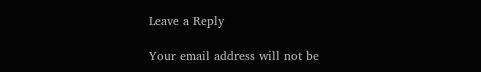Leave a Reply

Your email address will not be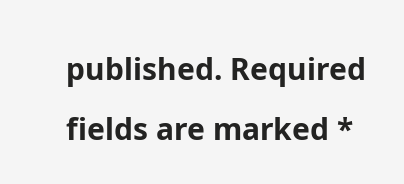published. Required fields are marked *